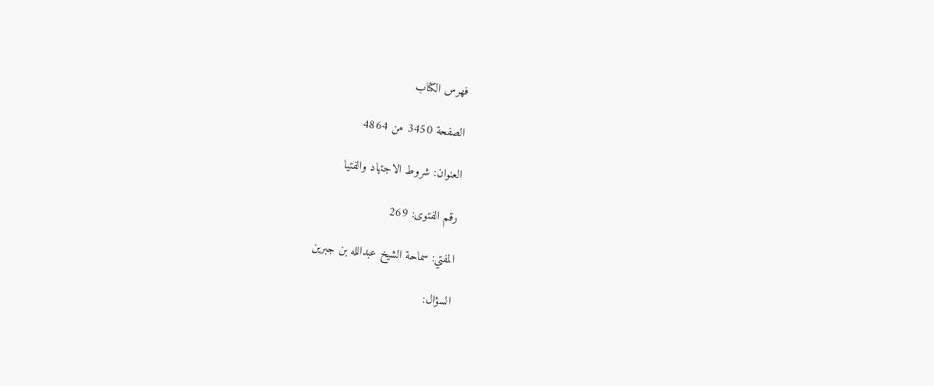فهرس الكتاب

الصفحة 3450 من 4864

العنوان: شروط الاجتهاد والفتيا

رقم الفتوى: 269

المفتي: سماحة الشيخ عبدالله بن جبرين

السؤال: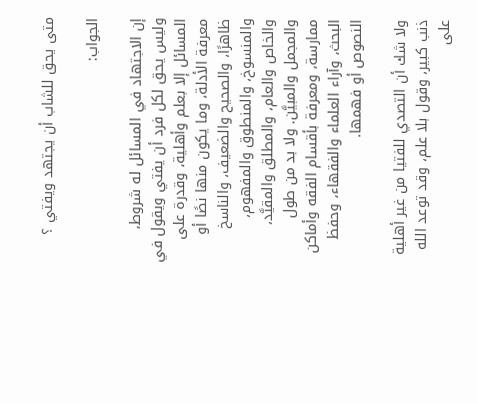متى يحق للشاب أن يجتهد ويفتي ؟

الجواب:

إن الاجتهاد في المسائل له شروط، وليس يحق لكل فرد أن يفتي ويقول في المسائل إلا بعلم وأهلية، وقدرة على معرفة الأدلة، وما يكون منها نصًا أو ظاهرًا، والصحيح والضعيف، والناسخ والمنسوخ، والمنطوق والمفهوم، والخاص والعام، والمطلق والمقيَّد، والمجمل والمبيَّن. ولا بد من طول ممارسة، ومعرفة بأقسام الفقه وأماكن البحث، وآراء العلماء والفقهاء، وحفظ النصوص أو فهمها.

ولا شك أن التصدي للفتيا من غير أهلية ذنب كبير، وقول بلا علم، وقد توعد الله على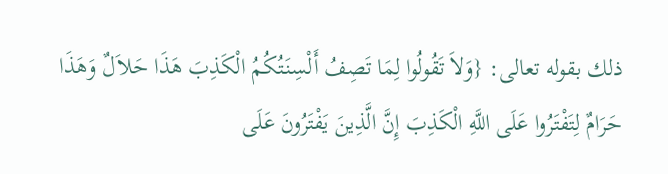ذلك بقوله تعالى: {وَلاَ تَقُولُوا لِمَا تَصِفُ أَلْسِنَتُكُمُ الْكَذِبَ هَذَا حَلاَلٌ وَهَذَا حَرَامٌ لِتَفْتَرُوا عَلَى اللَّهِ الْكَذِبَ إِنَّ الَّذِينَ يَفْتَرُونَ عَلَى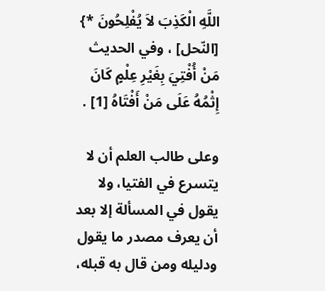اللَّهِ الْكَذِبَ لاَ يُفْلِحُونَ *} [النّحل] ، وفي الحديث مَنْ أُفْتِيَ بِغَيْرِ عِلْمٍ كَانَ إِثْمُهُ عَلَى مَنْ أَفْتَاهُ [1] .

وعلى طالب العلم أن لا يتسرع في الفتيا، ولا يقول في المسألة إلا بعد أن يعرف مصدر ما يقول ودليله ومن قال به قبله،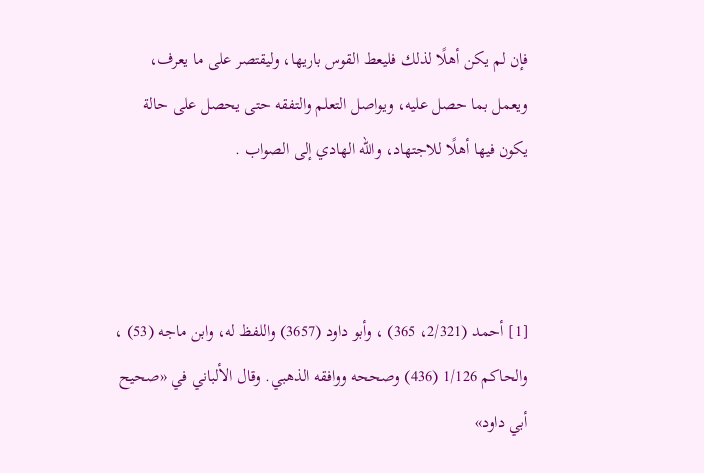فإن لم يكن أهلًا لذلك فليعط القوس باريها، وليقتصر على ما يعرف، ويعمل بما حصل عليه، ويواصل التعلم والتفقه حتى يحصل على حالة يكون فيها أهلًا للاجتهاد، والله الهادي إلى الصواب .



[1] أحمد (2/321، 365) ، وأبو داود (3657) واللفظ له، وابن ماجه (53) ، والحاكم 1/126 (436) وصححه ووافقه الذهبي. وقال الألباني في «صحيح أبي داود»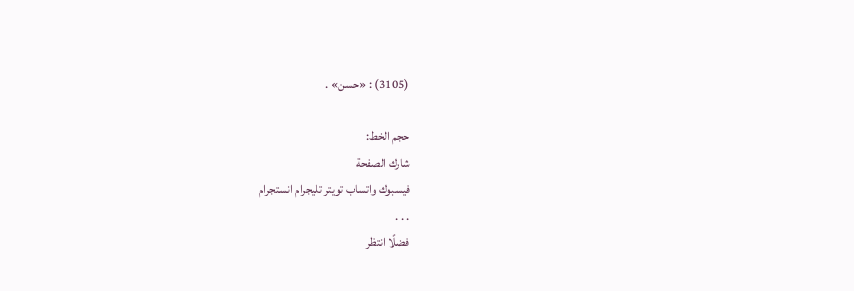(3105) : «حسن» .

حجم الخط:
شارك الصفحة
فيسبوك واتساب تويتر تليجرام انستجرام
. . .
فضلًا انتظر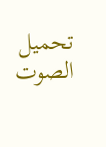تحميل الصوت